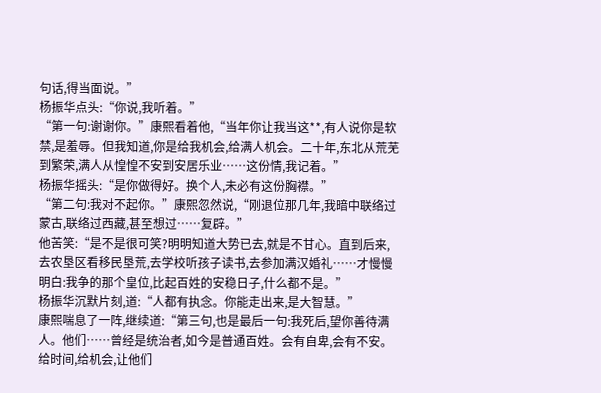句话,得当面说。”
杨振华点头:“你说,我听着。”
“第一句:谢谢你。”康熙看着他,“当年你让我当这**,有人说你是软禁,是羞辱。但我知道,你是给我机会,给满人机会。二十年,东北从荒芜到繁荣,满人从惶惶不安到安居乐业……这份情,我记着。”
杨振华摇头:“是你做得好。换个人,未必有这份胸襟。”
“第二句:我对不起你。”康熙忽然说,“刚退位那几年,我暗中联络过蒙古,联络过西藏,甚至想过……复辟。”
他苦笑:“是不是很可笑?明明知道大势已去,就是不甘心。直到后来,去农垦区看移民垦荒,去学校听孩子读书,去参加满汉婚礼……才慢慢明白:我争的那个皇位,比起百姓的安稳日子,什么都不是。”
杨振华沉默片刻,道:“人都有执念。你能走出来,是大智慧。”
康熙喘息了一阵,继续道:“第三句,也是最后一句:我死后,望你善待满人。他们……曾经是统治者,如今是普通百姓。会有自卑,会有不安。给时间,给机会,让他们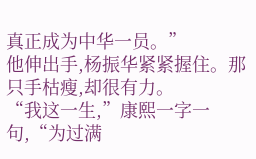真正成为中华一员。”
他伸出手,杨振华紧紧握住。那只手枯瘦,却很有力。
“我这一生,”康熙一字一句,“为过满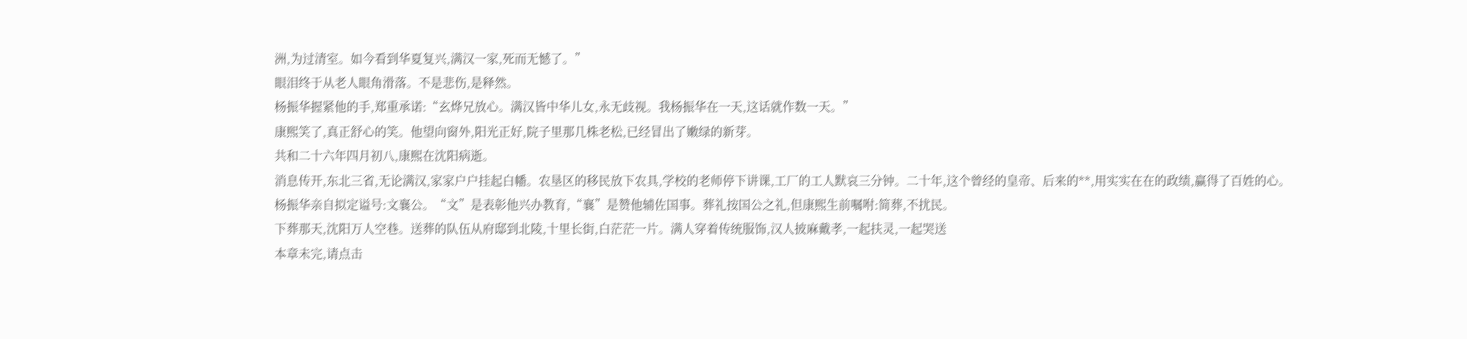洲,为过清室。如今看到华夏复兴,满汉一家,死而无憾了。”
眼泪终于从老人眼角滑落。不是悲伤,是释然。
杨振华握紧他的手,郑重承诺:“玄烨兄放心。满汉皆中华儿女,永无歧视。我杨振华在一天,这话就作数一天。”
康熙笑了,真正舒心的笑。他望向窗外,阳光正好,院子里那几株老松,已经冒出了嫩绿的新芽。
共和二十六年四月初八,康熙在沈阳病逝。
消息传开,东北三省,无论满汉,家家户户挂起白幡。农垦区的移民放下农具,学校的老师停下讲课,工厂的工人默哀三分钟。二十年,这个曾经的皇帝、后来的**,用实实在在的政绩,赢得了百姓的心。
杨振华亲自拟定谥号:文襄公。“文”是表彰他兴办教育,“襄”是赞他辅佐国事。葬礼按国公之礼,但康熙生前嘱咐:简葬,不扰民。
下葬那天,沈阳万人空巷。送葬的队伍从府邸到北陵,十里长街,白茫茫一片。满人穿着传统服饰,汉人披麻戴孝,一起扶灵,一起哭送
本章未完,请点击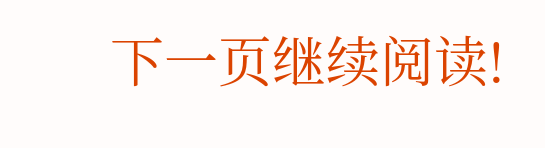下一页继续阅读!